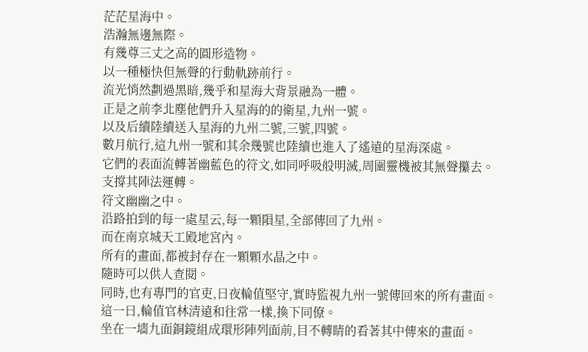茫茫星海中。
浩瀚無邊無際。
有幾尊三丈之高的圓形造物。
以一種極快但無聲的行動軌跡前行。
流光悄然劃過黑暗,幾乎和星海大背景融為一體。
正是之前李北塵他們升入星海的的衛星,九州一號。
以及后續陸續送入星海的九州二號,三號,四號。
數月航行,這九州一號和其余幾號也陸續也進入了遙遠的星海深處。
它們的表面流轉著幽藍色的符文,如同呼吸般明滅,周圍靈機被其無聲攥去。
支撐其陣法運轉。
符文幽幽之中。
沿路拍到的每一處星云,每一顆隕星,全部傳回了九州。
而在南京城天工殿地宮內。
所有的畫面,都被封存在一顆顆水晶之中。
隨時可以供人查閱。
同時,也有專門的官吏,日夜輪值堅守,實時監視九州一號傳回來的所有畫面。
這一日,輪值官林清遠和往常一樣,換下同僚。
坐在一墻九面銅鏡組成環形陣列面前,目不轉睛的看著其中傳來的畫面。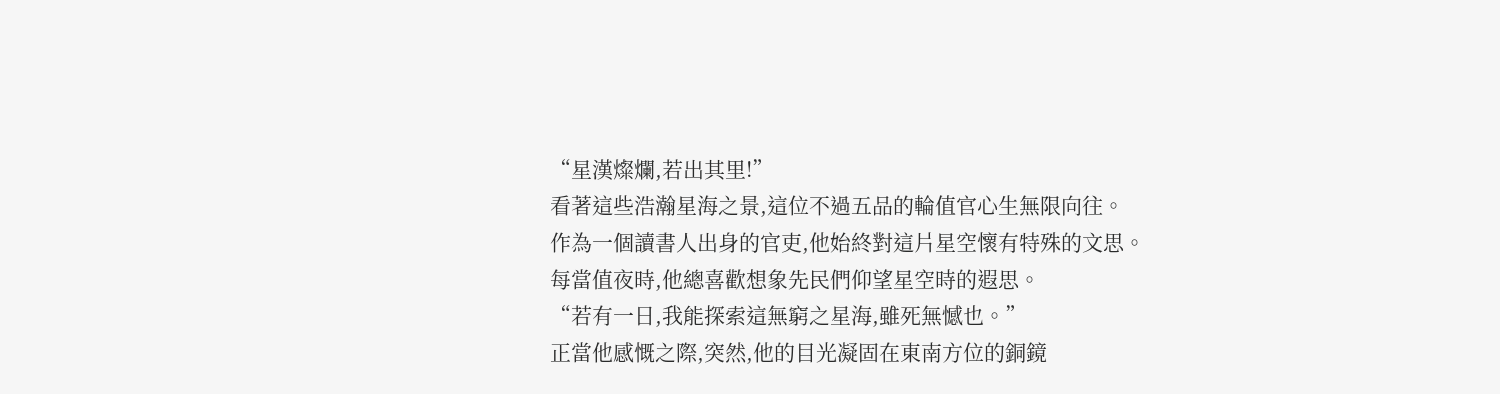“星漢燦爛,若出其里!”
看著這些浩瀚星海之景,這位不過五品的輪值官心生無限向往。
作為一個讀書人出身的官吏,他始終對這片星空懷有特殊的文思。
每當值夜時,他總喜歡想象先民們仰望星空時的遐思。
“若有一日,我能探索這無窮之星海,雖死無憾也。”
正當他感慨之際,突然,他的目光凝固在東南方位的銅鏡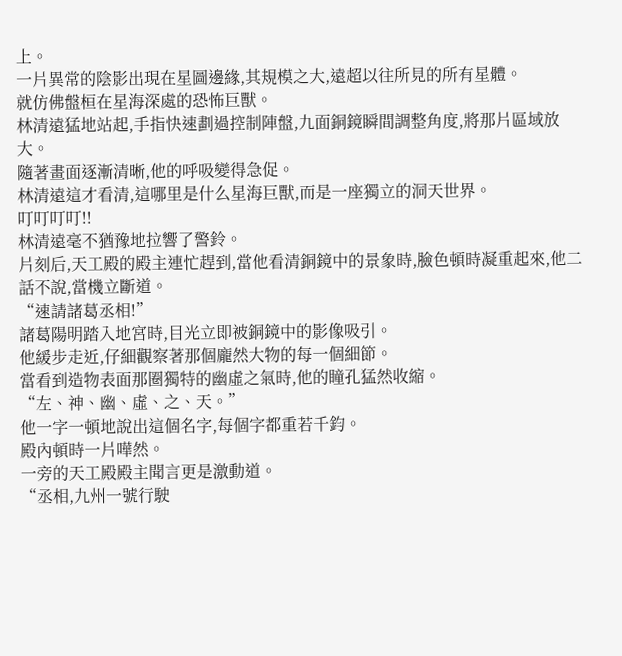上。
一片異常的陰影出現在星圖邊緣,其規模之大,遠超以往所見的所有星體。
就仿佛盤桓在星海深處的恐怖巨獸。
林清遠猛地站起,手指快速劃過控制陣盤,九面銅鏡瞬間調整角度,將那片區域放大。
隨著畫面逐漸清晰,他的呼吸變得急促。
林清遠這才看清,這哪里是什么星海巨獸,而是一座獨立的洞天世界。
叮叮叮叮!!
林清遠毫不猶豫地拉響了警鈴。
片刻后,天工殿的殿主連忙趕到,當他看清銅鏡中的景象時,臉色頓時凝重起來,他二話不說,當機立斷道。
“速請諸葛丞相!”
諸葛陽明踏入地宮時,目光立即被銅鏡中的影像吸引。
他緩步走近,仔細觀察著那個龐然大物的每一個細節。
當看到造物表面那圈獨特的幽虛之氣時,他的瞳孔猛然收縮。
“左、神、幽、虛、之、天。”
他一字一頓地說出這個名字,每個字都重若千鈞。
殿內頓時一片嘩然。
一旁的天工殿殿主聞言更是激動道。
“丞相,九州一號行駛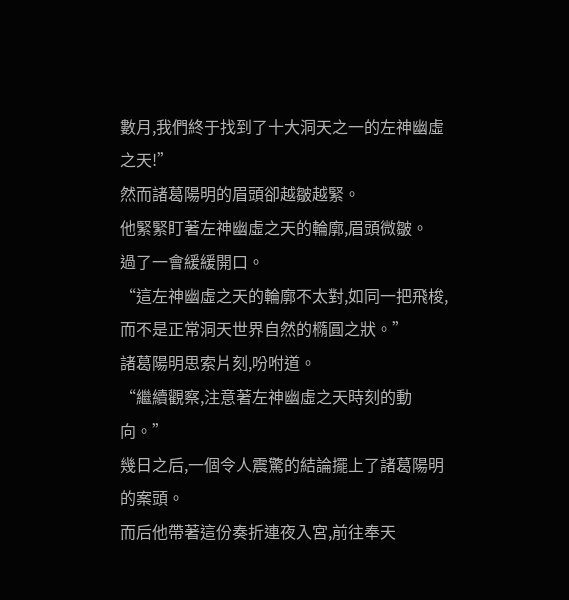數月,我們終于找到了十大洞天之一的左神幽虛之天!”
然而諸葛陽明的眉頭卻越皺越緊。
他緊緊盯著左神幽虛之天的輪廓,眉頭微皺。
過了一會緩緩開口。
“這左神幽虛之天的輪廓不太對,如同一把飛梭,而不是正常洞天世界自然的橢圓之狀。”
諸葛陽明思索片刻,吩咐道。
“繼續觀察,注意著左神幽虛之天時刻的動向。”
幾日之后,一個令人震驚的結論擺上了諸葛陽明的案頭。
而后他帶著這份奏折連夜入宮,前往奉天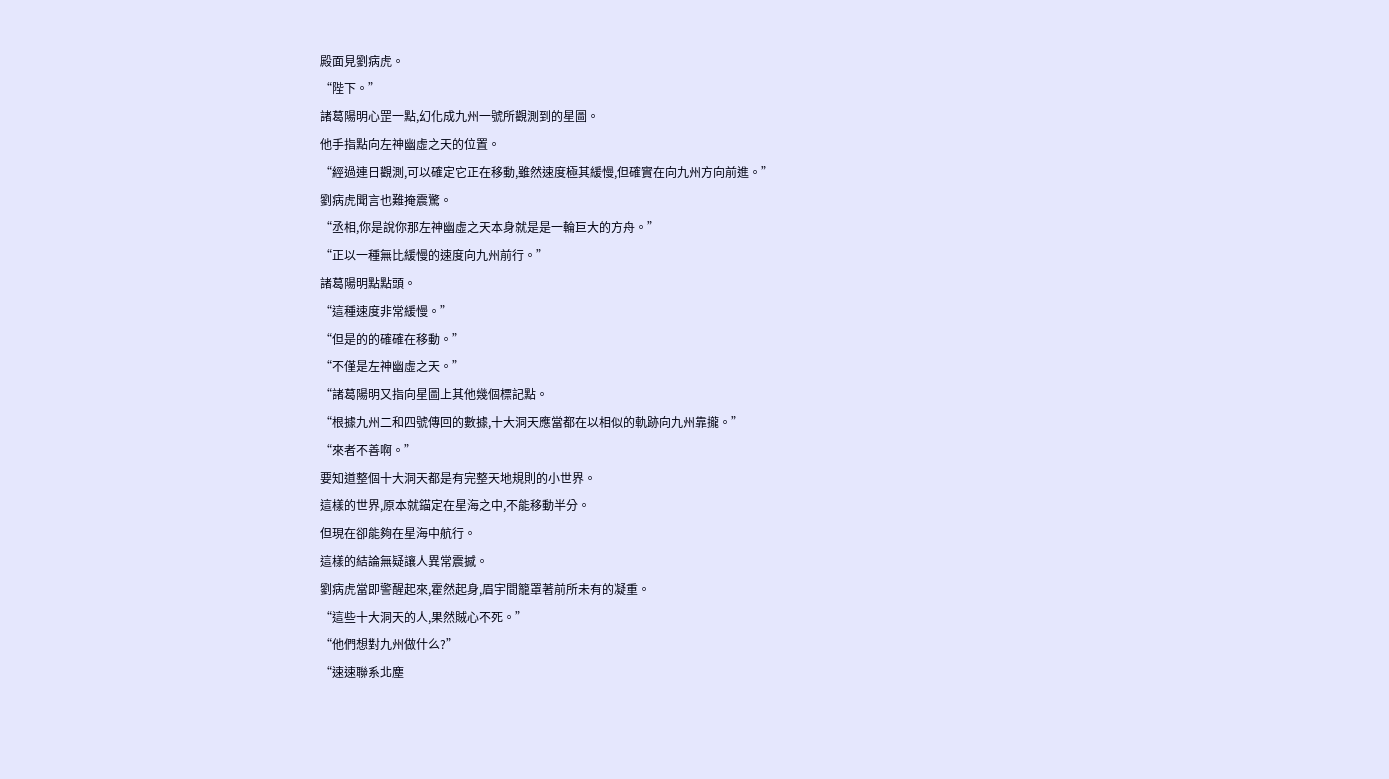殿面見劉病虎。
“陛下。”
諸葛陽明心罡一點,幻化成九州一號所觀測到的星圖。
他手指點向左神幽虛之天的位置。
“經過連日觀測,可以確定它正在移動,雖然速度極其緩慢,但確實在向九州方向前進。”
劉病虎聞言也難掩震驚。
“丞相,你是說你那左神幽虛之天本身就是是一輪巨大的方舟。”
“正以一種無比緩慢的速度向九州前行。”
諸葛陽明點點頭。
“這種速度非常緩慢。”
“但是的的確確在移動。”
“不僅是左神幽虛之天。”
“諸葛陽明又指向星圖上其他幾個標記點。
“根據九州二和四號傳回的數據,十大洞天應當都在以相似的軌跡向九州靠攏。”
“來者不善啊。”
要知道整個十大洞天都是有完整天地規則的小世界。
這樣的世界,原本就錨定在星海之中,不能移動半分。
但現在卻能夠在星海中航行。
這樣的結論無疑讓人異常震撼。
劉病虎當即警醒起來,霍然起身,眉宇間籠罩著前所未有的凝重。
“這些十大洞天的人,果然賊心不死。”
“他們想對九州做什么?”
“速速聯系北塵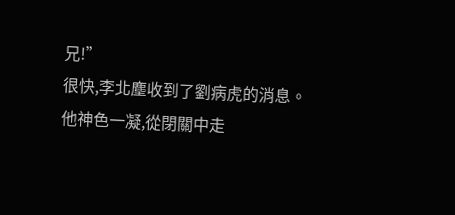兄!”
很快,李北塵收到了劉病虎的消息。
他神色一凝,從閉關中走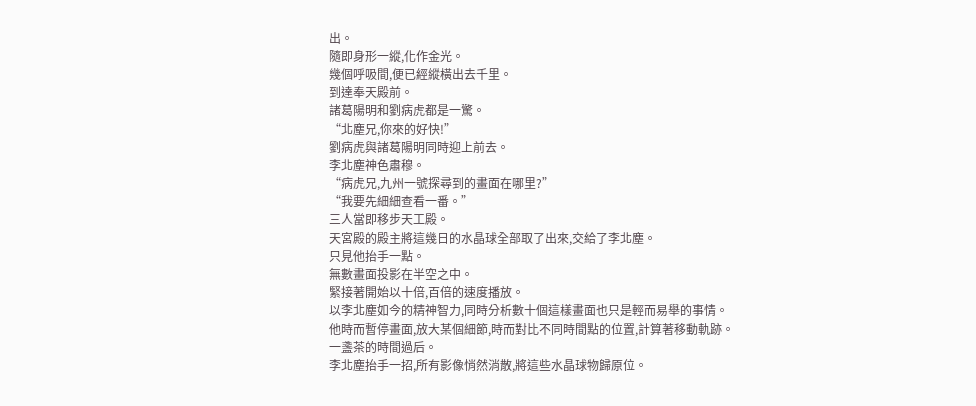出。
隨即身形一縱,化作金光。
幾個呼吸間,便已經縱橫出去千里。
到達奉天殿前。
諸葛陽明和劉病虎都是一驚。
“北塵兄,你來的好快!”
劉病虎與諸葛陽明同時迎上前去。
李北塵神色肅穆。
“病虎兄,九州一號探尋到的畫面在哪里?”
“我要先細細查看一番。”
三人當即移步天工殿。
天宮殿的殿主將這幾日的水晶球全部取了出來,交給了李北塵。
只見他抬手一點。
無數畫面投影在半空之中。
緊接著開始以十倍,百倍的速度播放。
以李北塵如今的精神智力,同時分析數十個這樣畫面也只是輕而易舉的事情。
他時而暫停畫面,放大某個細節,時而對比不同時間點的位置,計算著移動軌跡。
一盞茶的時間過后。
李北塵抬手一招,所有影像悄然消散,將這些水晶球物歸原位。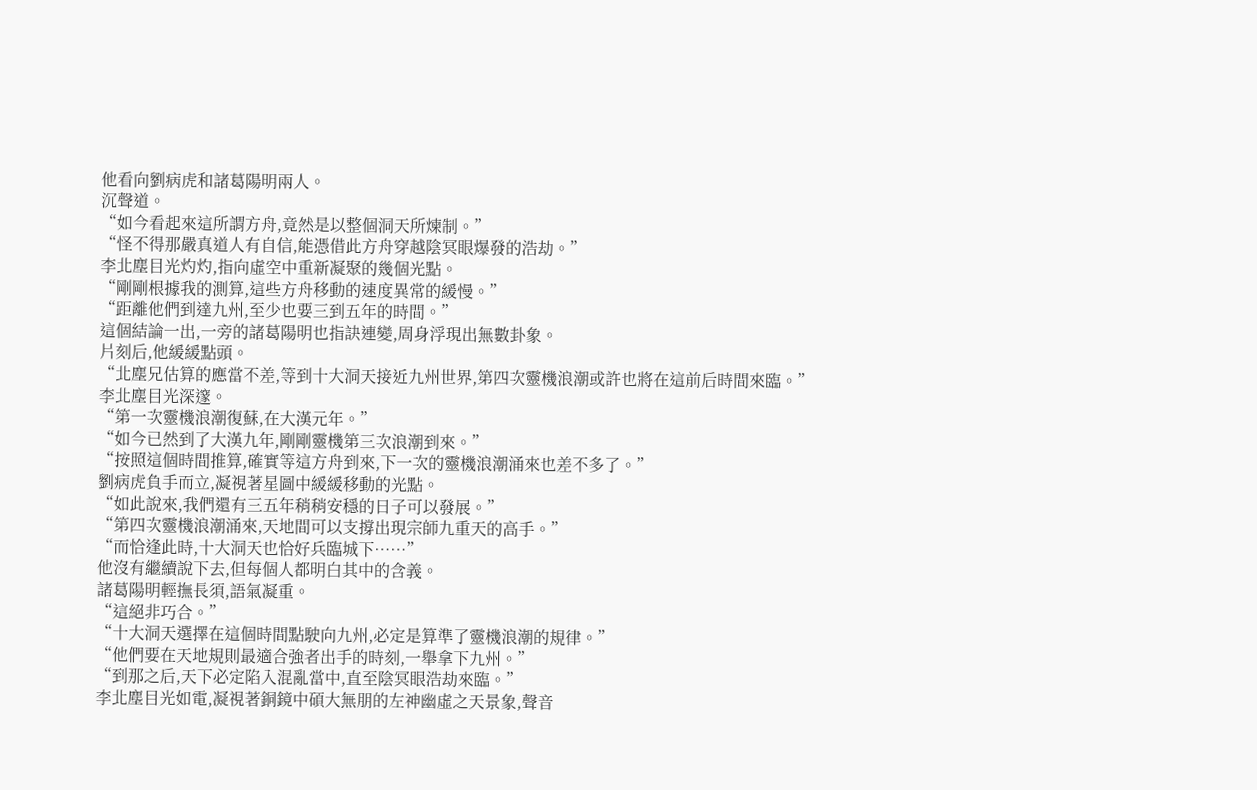他看向劉病虎和諸葛陽明兩人。
沉聲道。
“如今看起來這所謂方舟,竟然是以整個洞天所煉制。”
“怪不得那嚴真道人有自信,能憑借此方舟穿越陰冥眼爆發的浩劫。”
李北塵目光灼灼,指向虛空中重新凝聚的幾個光點。
“剛剛根據我的測算,這些方舟移動的速度異常的緩慢。”
“距離他們到達九州,至少也要三到五年的時間。”
這個結論一出,一旁的諸葛陽明也指訣連變,周身浮現出無數卦象。
片刻后,他緩緩點頭。
“北塵兄估算的應當不差,等到十大洞天接近九州世界,第四次靈機浪潮或許也將在這前后時間來臨。”
李北塵目光深邃。
“第一次靈機浪潮復蘇,在大漢元年。”
“如今已然到了大漢九年,剛剛靈機第三次浪潮到來。”
“按照這個時間推算,確實等這方舟到來,下一次的靈機浪潮涌來也差不多了。”
劉病虎負手而立,凝視著星圖中緩緩移動的光點。
“如此說來,我們還有三五年稍稍安穩的日子可以發展。”
“第四次靈機浪潮涌來,天地間可以支撐出現宗師九重天的高手。”
“而恰逢此時,十大洞天也恰好兵臨城下……”
他沒有繼續說下去,但每個人都明白其中的含義。
諸葛陽明輕撫長須,語氣凝重。
“這絕非巧合。”
“十大洞天選擇在這個時間點駛向九州,必定是算準了靈機浪潮的規律。”
“他們要在天地規則最適合強者出手的時刻,一舉拿下九州。”
“到那之后,天下必定陷入混亂當中,直至陰冥眼浩劫來臨。”
李北塵目光如電,凝視著銅鏡中碩大無朋的左神幽虛之天景象,聲音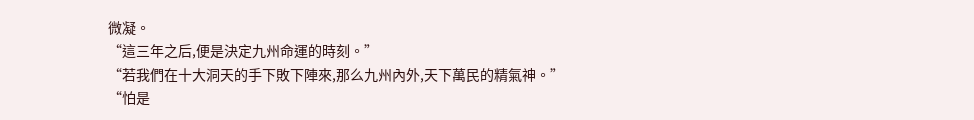微凝。
“這三年之后,便是決定九州命運的時刻。”
“若我們在十大洞天的手下敗下陣來,那么九州內外,天下萬民的精氣神。”
“怕是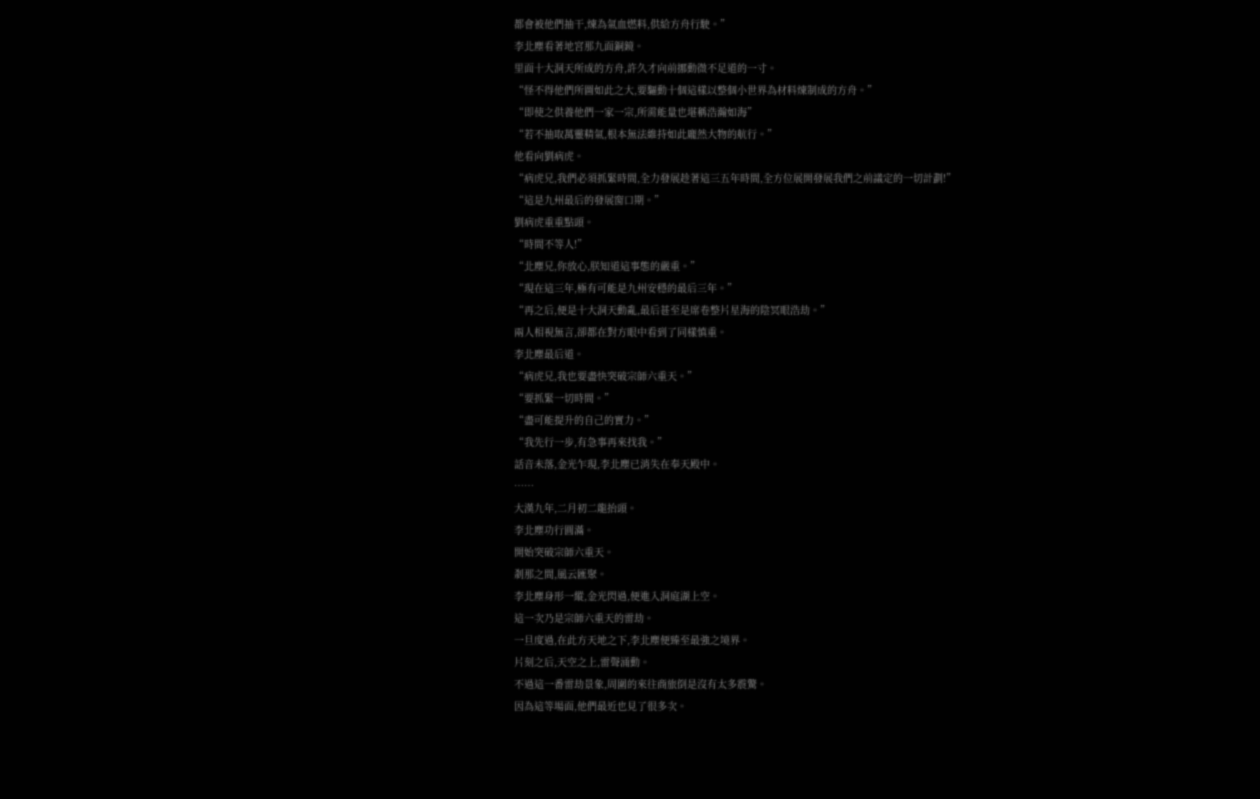都會被他們抽干,煉為氣血燃料,供給方舟行駛。”
李北塵看著地宮那九面銅鏡。
里面十大洞天所成的方舟,許久才向前挪動微不足道的一寸。
“怪不得他們所圖如此之大,要驅動十個這樣以整個小世界為材料煉制成的方舟。”
“即使之供養他們一家一宗,所需能量也堪稱浩瀚如海”
“若不抽取萬靈精氣,根本無法維持如此龐然大物的航行。”
他看向劉病虎。
“病虎兄,我們必須抓緊時間,全力發展趁著這三五年時間,全方位展開發展我們之前議定的一切計劃!”
“這是九州最后的發展窗口期。”
劉病虎重重點頭。
“時間不等人!”
“北塵兄,你放心,朕知道這事態的嚴重。”
“現在這三年,極有可能是九州安穩的最后三年。”
“再之后,便是十大洞天動亂,最后甚至是席卷整片星海的陰冥眼浩劫。”
兩人相視無言,卻都在對方眼中看到了同樣慎重。
李北塵最后道。
“病虎兄,我也要盡快突破宗師六重天。”
“要抓緊一切時間。”
“盡可能提升的自己的實力。”
“我先行一步,有急事再來找我。”
話音未落,金光乍現,李北塵已消失在奉天殿中。
……
大漢九年,二月初二龍抬頭。
李北塵功行圓滿。
開始突破宗師六重天。
剎那之間,風云匯聚。
李北塵身形一縱,金光閃過,便進入洞庭湖上空。
這一次乃是宗師六重天的雷劫。
一旦度過,在此方天地之下,李北塵便臻至最強之境界。
片刻之后,天空之上,雷聲涌動。
不過這一番雷劫景象,周圍的來往商旅倒是沒有太多震驚。
因為這等場面,他們最近也見了很多次。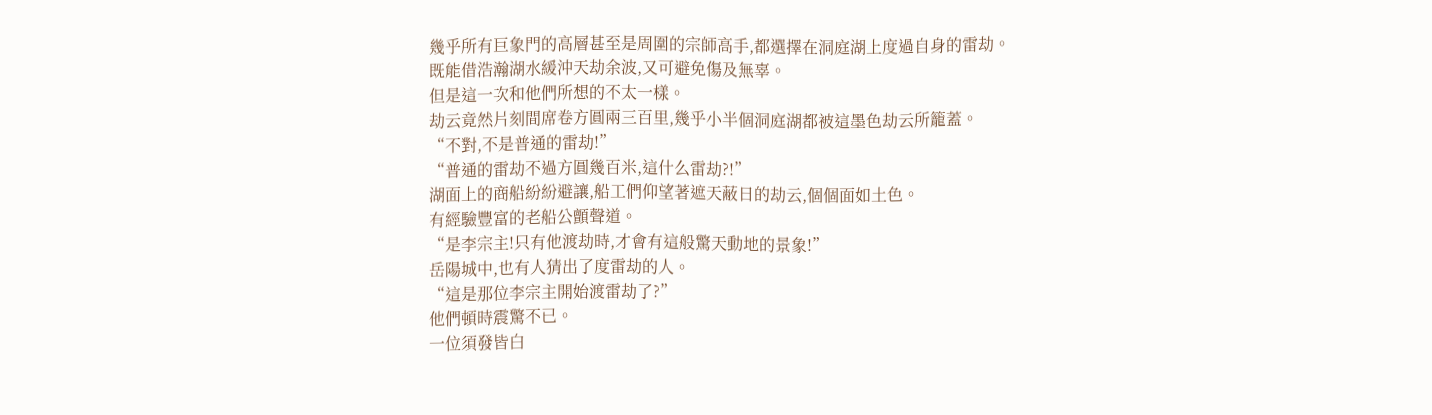幾乎所有巨象門的高層甚至是周圍的宗師高手,都選擇在洞庭湖上度過自身的雷劫。
既能借浩瀚湖水緩沖天劫余波,又可避免傷及無辜。
但是這一次和他們所想的不太一樣。
劫云竟然片刻間席卷方圓兩三百里,幾乎小半個洞庭湖都被這墨色劫云所籠蓋。
“不對,不是普通的雷劫!”
“普通的雷劫不過方圓幾百米,這什么雷劫?!”
湖面上的商船紛紛避讓,船工們仰望著遮天蔽日的劫云,個個面如土色。
有經驗豐富的老船公顫聲道。
“是李宗主!只有他渡劫時,才會有這般驚天動地的景象!”
岳陽城中,也有人猜出了度雷劫的人。
“這是那位李宗主開始渡雷劫了?”
他們頓時震驚不已。
一位須發皆白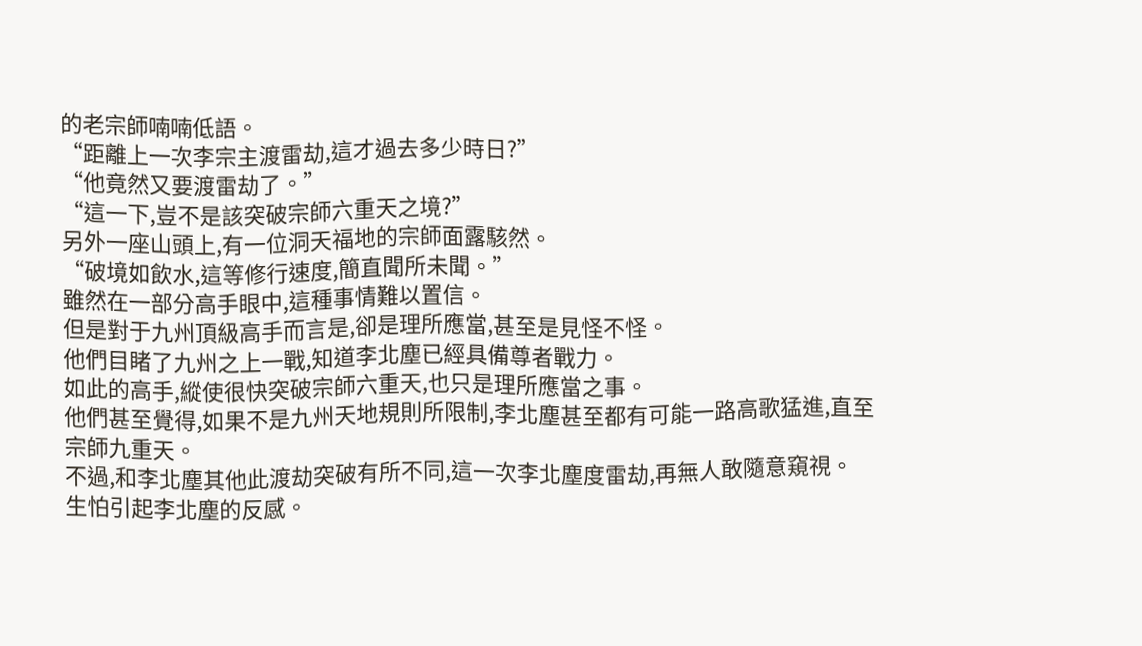的老宗師喃喃低語。
“距離上一次李宗主渡雷劫,這才過去多少時日?”
“他竟然又要渡雷劫了。”
“這一下,豈不是該突破宗師六重天之境?”
另外一座山頭上,有一位洞天福地的宗師面露駭然。
“破境如飲水,這等修行速度,簡直聞所未聞。”
雖然在一部分高手眼中,這種事情難以置信。
但是對于九州頂級高手而言是,卻是理所應當,甚至是見怪不怪。
他們目睹了九州之上一戰,知道李北塵已經具備尊者戰力。
如此的高手,縱使很快突破宗師六重天,也只是理所應當之事。
他們甚至覺得,如果不是九州天地規則所限制,李北塵甚至都有可能一路高歌猛進,直至宗師九重天。
不過,和李北塵其他此渡劫突破有所不同,這一次李北塵度雷劫,再無人敢隨意窺視。
生怕引起李北塵的反感。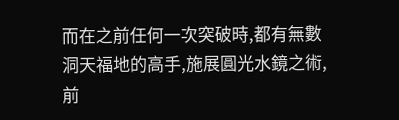而在之前任何一次突破時,都有無數洞天福地的高手,施展圓光水鏡之術,前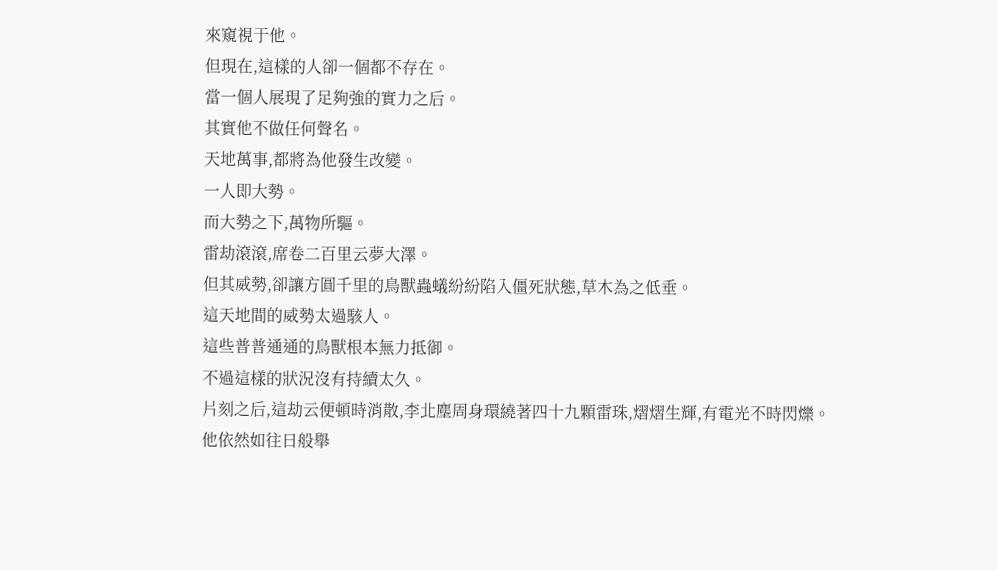來窺視于他。
但現在,這樣的人卻一個都不存在。
當一個人展現了足夠強的實力之后。
其實他不做任何聲名。
天地萬事,都將為他發生改變。
一人即大勢。
而大勢之下,萬物所驅。
雷劫滾滾,席卷二百里云夢大澤。
但其威勢,卻讓方圓千里的鳥獸蟲蟻紛紛陷入僵死狀態,草木為之低垂。
這天地間的威勢太過駭人。
這些普普通通的鳥獸根本無力抵御。
不過這樣的狀況沒有持續太久。
片刻之后,這劫云便頓時消散,李北塵周身環繞著四十九顆雷珠,熠熠生輝,有電光不時閃爍。
他依然如往日般舉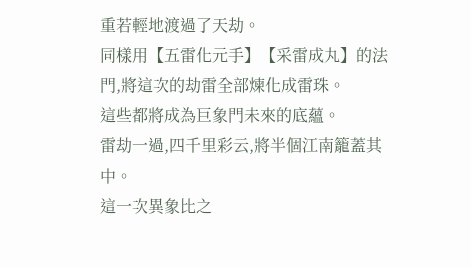重若輕地渡過了天劫。
同樣用【五雷化元手】【采雷成丸】的法門,將這次的劫雷全部煉化成雷珠。
這些都將成為巨象門未來的底蘊。
雷劫一過,四千里彩云,將半個江南籠蓋其中。
這一次異象比之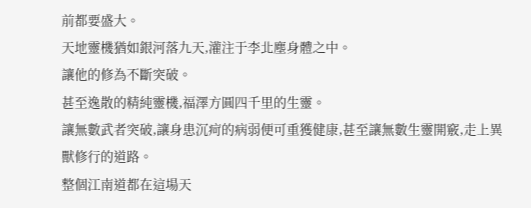前都要盛大。
天地靈機猶如銀河落九天,灌注于李北塵身體之中。
讓他的修為不斷突破。
甚至逸散的精純靈機,福澤方圓四千里的生靈。
讓無數武者突破,讓身患沉疴的病弱便可重獲健康,甚至讓無數生靈開竅,走上異獸修行的道路。
整個江南道都在這場天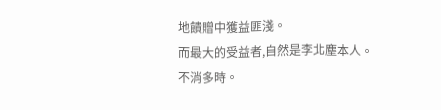地饋贈中獲益匪淺。
而最大的受益者,自然是李北塵本人。
不消多時。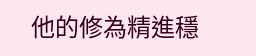他的修為精進穩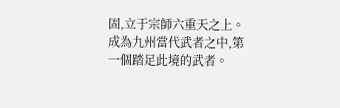固,立于宗師六重天之上。
成為九州當代武者之中,第一個踏足此境的武者。